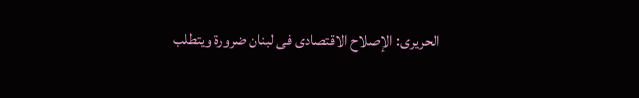الحريرى: الإصلاح الاقتصادى فى لبنان ضرورة ويتطلب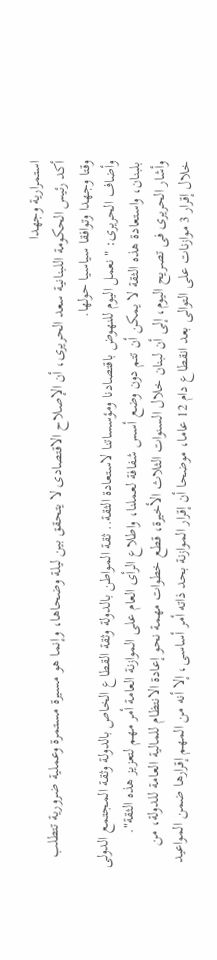استمرارية وجهدا
أكد رئيس الحكومة اللبنانية سعد الحريرى، أن الإصلاح الاقتصادى لا يتحقق بين ليلة وضحاها، وإنما هو مسيرة مستمرة وعملية ضرورية تتطلب وقتا وجهدا وتوافقا سياسيا حولها.
وأضاف الحريرى: "نعمل اليوم للنهوض باقتصادنا ومؤسساتنا لاستعادة الثقة.. ثقة المواطن بالدولة وثقة القطاع الخاص بالدولة وثقة المجتمع الدولى بلبنان، واستعادة هذه الثقة لا يمكن أن تتم دون وضع أسس شفافة لعملنا، واطلاع الرأى العام على الموازنة العامة أمر مهم لتعزيز هذه الثقة".
وأشار الحريرى فى تصريح اليوم، إلى أن لبنان خلال السنوات الثلاث الأخيرة، قطع خطوات مهمة نحو إعادة الانتظام للمالية العامة للدولة، من خلال إقرار 3 موازنات على التوالى بعد انقطاع دام 12 عاما، موضحا أن إقرار الموازنة بحد ذاته أمر أساسى، إلا أنه من المهم إقرارها ضمن المواعيد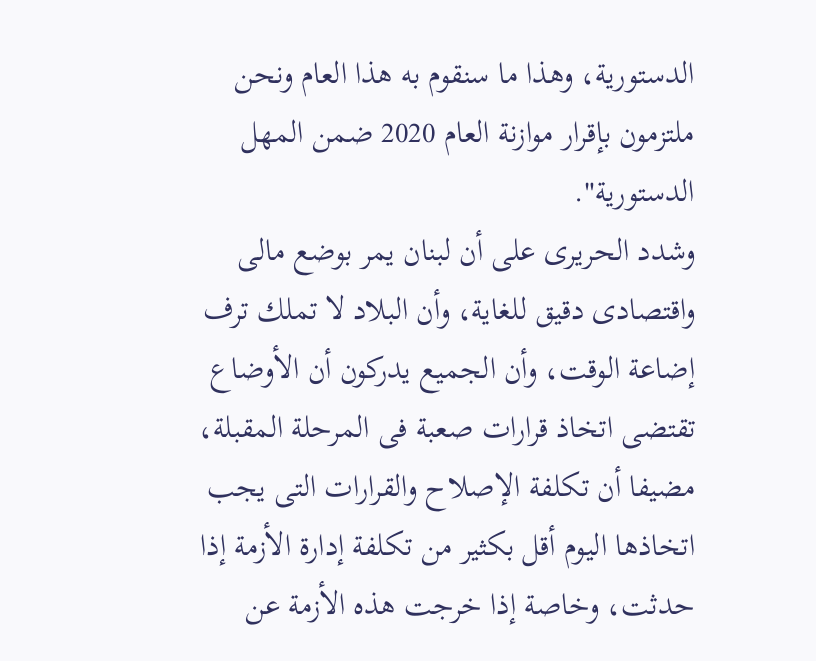الدستورية، وهذا ما سنقوم به هذا العام ونحن ملتزمون بإقرار موازنة العام 2020 ضمن المهل الدستورية".
وشدد الحريرى على أن لبنان يمر بوضع مالى واقتصادى دقيق للغاية، وأن البلاد لا تملك ترف إضاعة الوقت، وأن الجميع يدركون أن الأوضاع تقتضى اتخاذ قرارات صعبة فى المرحلة المقبلة، مضيفا أن تكلفة الإصلاح والقرارات التى يجب اتخاذها اليوم أقل بكثير من تكلفة إدارة الأزمة إذا حدثت، وخاصة إذا خرجت هذه الأزمة عن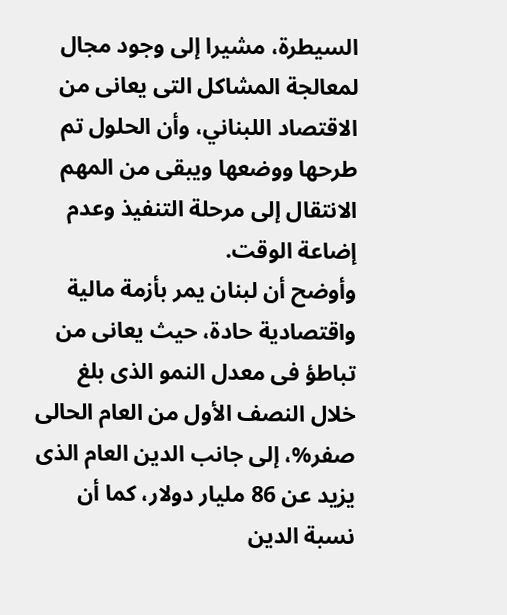السيطرة، مشيرا إلى وجود مجال لمعالجة المشاكل التى يعانى من الاقتصاد اللبناني، وأن الحلول تم طرحها ووضعها ويبقى من المهم الانتقال إلى مرحلة التنفيذ وعدم إضاعة الوقت.
وأوضح أن لبنان يمر بأزمة مالية واقتصادية حادة، حيث يعانى من تباطؤ فى معدل النمو الذى بلغ خلال النصف الأول من العام الحالى صفر%، إلى جانب الدين العام الذى يزيد عن 86 مليار دولار، كما أن نسبة الدين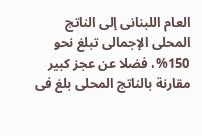العام اللبنانى إلى الناتج المحلى الإجمالى تبلغ نحو 150%، فضلا عن عجز كبير مقارنة بالناتج المحلى بلغ فى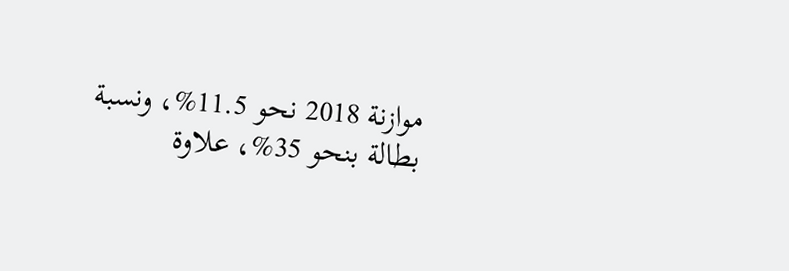موازنة 2018 نحو 11.5%، ونسبة بطالة بنحو 35%، علاوة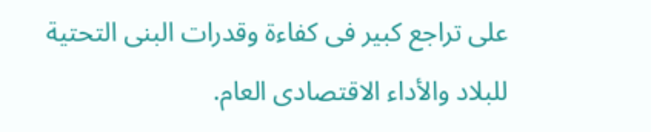على تراجع كبير فى كفاءة وقدرات البنى التحتية للبلاد والأداء الاقتصادى العام.